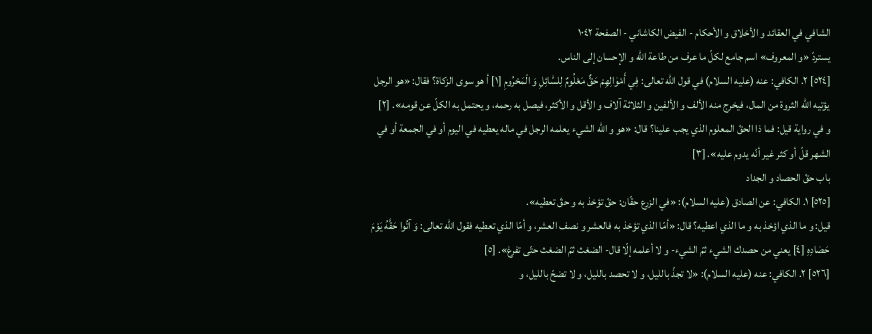الشافي في العقائد و الأخلاق و الأحكام - الفيض الكاشاني - الصفحة ١٠٤٢
يستردّ «و المعروف» اسم جامع لكلّ ما عرف من طاعة اللّه و الإحسان إلى الناس.
[٥٢٤] ٢. الكافي: عنه (عليه السلام) في قول اللّه تعالى: فِي أَمْوٰالِهِمْ حَقٌّ مَعْلُومٌ لِلسّٰائِلِ وَ الْمَحْرُومِ [١] أ هو سوى الزكاة؟ فقال: «هو الرجل يؤتيه اللّه الثروة من المال، فيخرج منه الألف و الألفين و الثلاثة آلاف و الأقل و الأكثر، فيصل به رحمه، و يحتمل به الكلّ عن قومه». [٢]
و في رواية قيل: فما ذا الحقّ المعلوم الذي يجب علينا؟ قال: «هو و اللّه الشيء يعلمه الرجل في ماله يعطيه في اليوم أو في الجمعة أو في الشهر قلّ أو كثر غير أنّه يدوم عليه». [٣]
باب حقّ الحصاد و الجداد
[٥٢٥] ١. الكافي: عن الصادق (عليه السلام): «في الزرع حقّان: حقّ تؤخذ به و حقّ تعطيه».
قيل: و ما الذي اؤخذ به و ما الذي اعطيه؟ قال: «أمّا الذي تؤخذ به فالعشر و نصف العشر، و أمّا الذي تعطيه فقول اللّه تعالى: وَ آتُوا حَقَّهُ يَوْمَ حَصٰادِهِ [٤] يعني من حصدك الشيء ثمّ الشيء- و لا أعلمه إلّا قال- الضغث ثمّ الضغث حتّى تفرغ». [٥]
[٥٢٦] ٢. الكافي: عنه (عليه السلام): «لا تجذّ بالليل، و لا تحصد بالليل، و لا تضحّ بالليل، و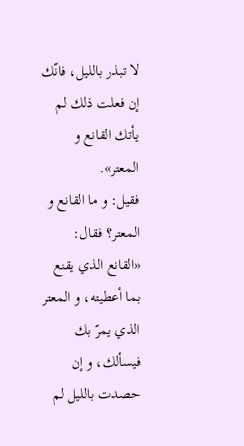لا تبذر بالليل، فانّك إن فعلت ذلك لم يأتك القانع و المعتر».
فقيل: و ما القانع و المعتر؟ فقال: «القانع الذي يقنع بما أعطيته، و المعتر الذي يمرّ بك فيسألك، و إن حصدت بالليل لم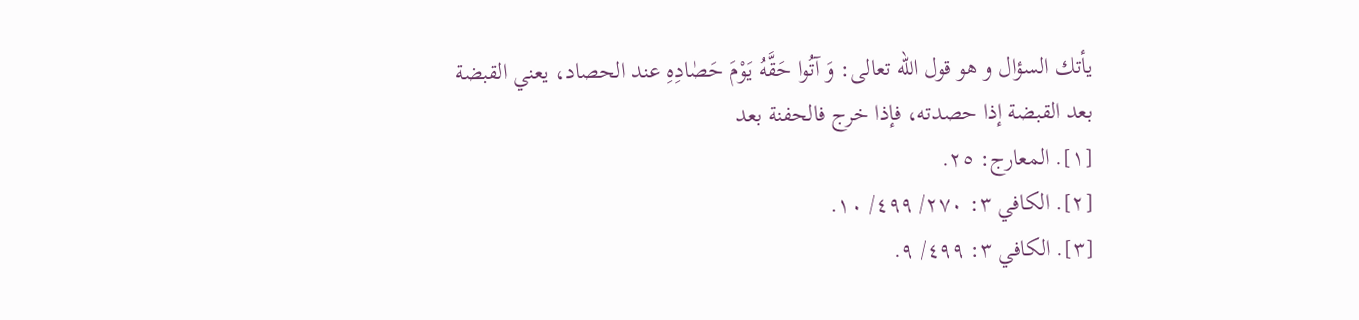يأتك السؤال و هو قول اللّه تعالى: وَ آتُوا حَقَّهُ يَوْمَ حَصٰادِهِ عند الحصاد، يعني القبضة بعد القبضة إذا حصدته، فإذا خرج فالحفنة بعد
[١]. المعارج: ٢٥.
[٢]. الكافي ٣: ٢٧٠/ ٤٩٩/ ١٠.
[٣]. الكافي ٣: ٤٩٩/ ٩.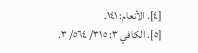[٤]. الأنعام: ١٤١.
[٥]. الكافي ٣: ٣١٥/ ٥٦٤/ ٣.